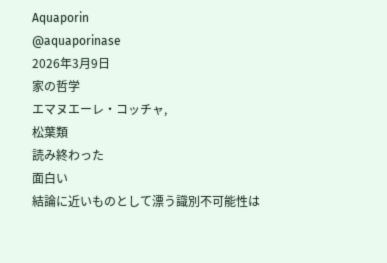Aquaporin
@aquaporinase
2026年3月9日
家の哲学
エマヌエーレ・コッチャ,
松葉類
読み終わった
面白い
結論に近いものとして漂う識別不可能性は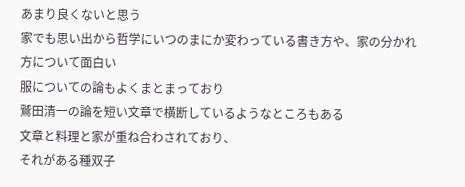あまり良くないと思う
家でも思い出から哲学にいつのまにか変わっている書き方や、家の分かれ方について面白い
服についての論もよくまとまっており
鷲田清一の論を短い文章で横断しているようなところもある
文章と料理と家が重ね合わされており、
それがある種双子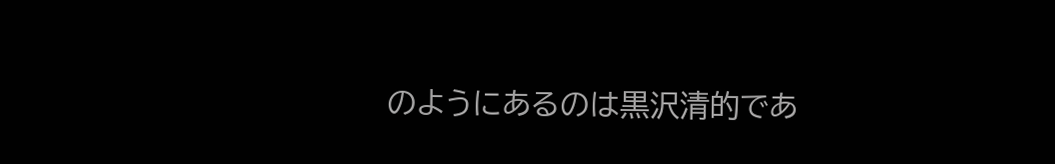のようにあるのは黒沢清的であ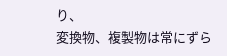り、
変換物、複製物は常にずら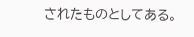されたものとしてある。